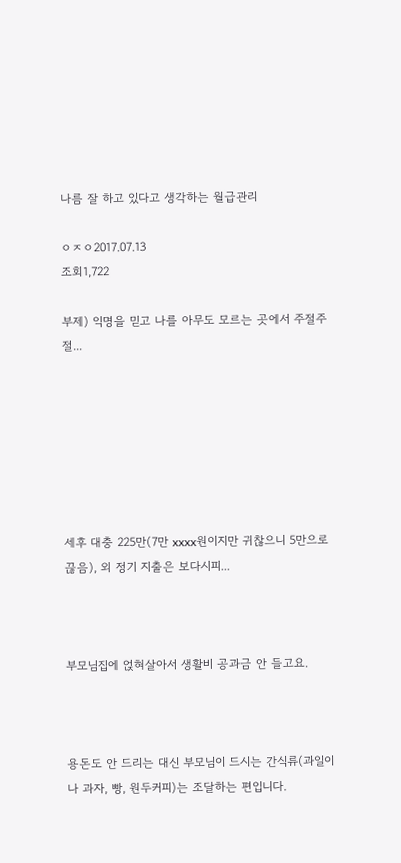나름 잘 하고 있다고 생각하는 월급관리

ㅇㅈㅇ2017.07.13
조회1,722

부제) 익명을 믿고 나를 아무도 모르는 곳에서 주절주절...







세후 대충 225만(7만 xxxx원이지만 귀찮으니 5만으로 끊음), 외 정기 지출은 보다시피...



부모님집에 얹혀살아서 생활비 공과금 안 들고요.



용돈도 안 드리는 대신 부모님이 드시는 간식류(과일이나 과자, 빵, 원두커피)는 조달하는 편입니다.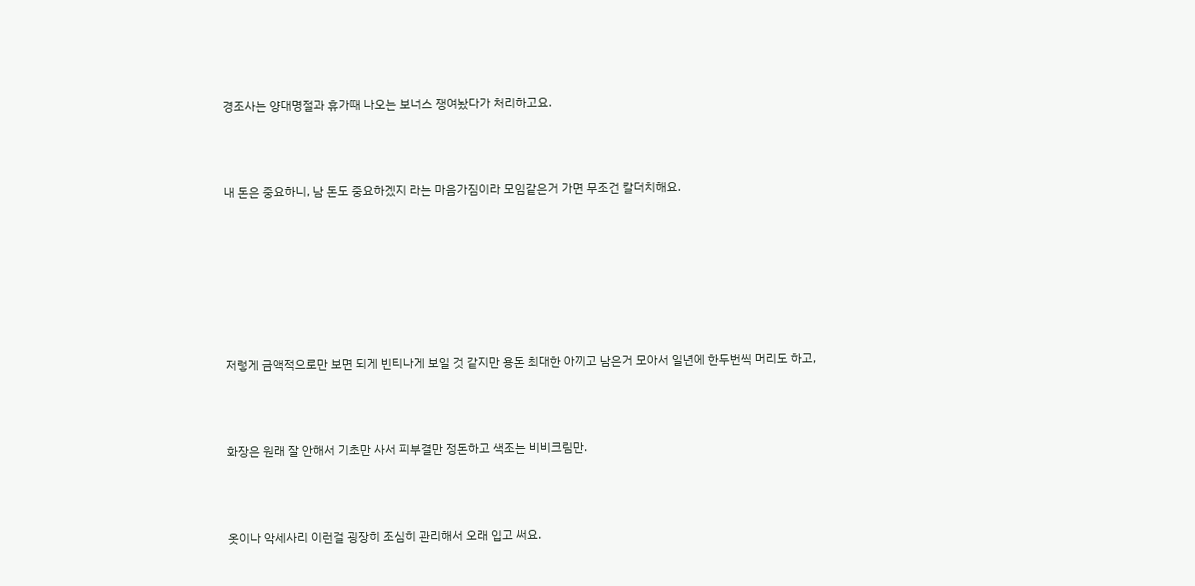경조사는 양대명절과 휴가때 나오는 보너스 쟁여놨다가 처리하고요.



내 돈은 중요하니, 남 돈도 중요하겠지 라는 마음가짐이라 모임같은거 가면 무조건 칼더치해요.







저렇게 금액적으로만 보면 되게 빈티나게 보일 것 같지만 용돈 최대한 아끼고 남은거 모아서 일년에 한두번씩 머리도 하고,



화장은 원래 잘 안해서 기초만 사서 피부결만 정돈하고 색조는 비비크림만.



옷이나 악세사리 이런걸 굉장히 조심히 관리해서 오래 입고 써요.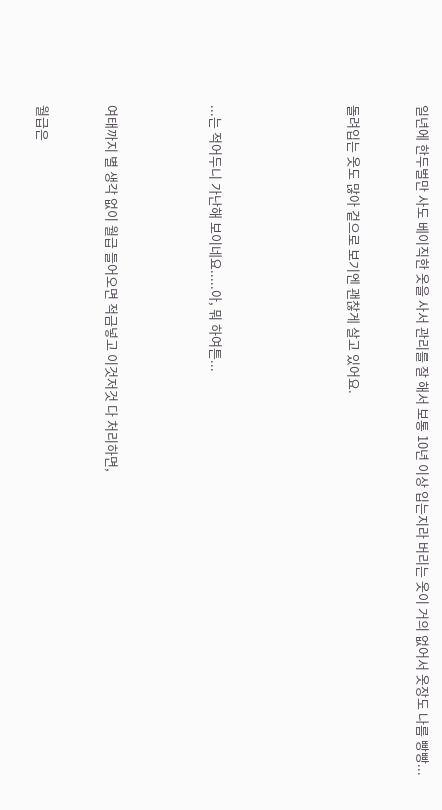일년에 한두벌만 사도 베이직한 옷을 사서 관리를 잘 해서 보통 10년 이상 입는지라 버리는 옷이 거의 없어서 옷장도 나름 빵빵...



돌려입는 옷도 많아 겉으로 보기엔 괜찮게 살고 있어요.







...는 적어두니 가난해 보이네요.....아, 뭐 하여튼...





여태까지 별 생각 없이 월급 들어오면 적금넣고 이것저것 다 처리하면,



월급은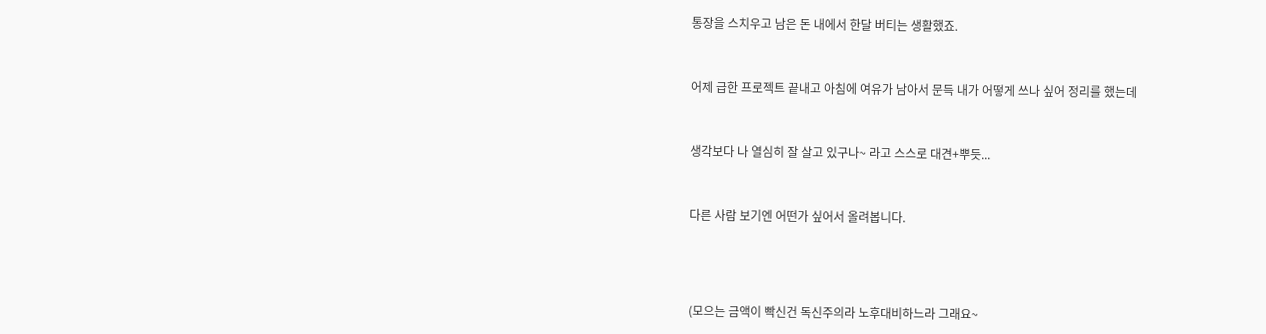통장을 스치우고 남은 돈 내에서 한달 버티는 생활했죠.



어제 급한 프로젝트 끝내고 아침에 여유가 남아서 문득 내가 어떻게 쓰나 싶어 정리를 했는데



생각보다 나 열심히 잘 살고 있구나~ 라고 스스로 대견+뿌듯...



다른 사람 보기엔 어떤가 싶어서 올려봅니다.





(모으는 금액이 빡신건 독신주의라 노후대비하느라 그래요~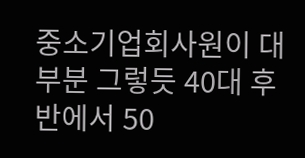중소기업회사원이 대부분 그렇듯 40대 후반에서 50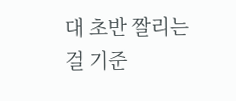대 초반 짤리는걸 기준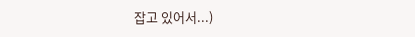잡고 있어서...)